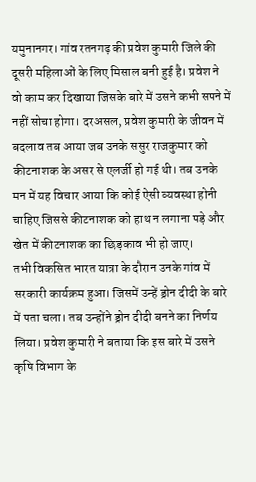यमुनानगर। गांव रतनगढ़ की प्रवेश कुमारी जिले की दूसरी महिलाओं के लिए मिसाल बनी हुई है। प्रवेश ने वो काम कर दिखाया जिसके बारे में उसने कभी सपने में नहीं सोचा होगा। दरअसल, प्रवेश कुमारी के जीवन में बदलाव तब आया जब उनके ससुर राजकुमार को कीटनाशक के असर से एलर्जी हो गई थी। तब उनके मन में यह विचार आया कि कोई ऐसी व्यवस्था होनी चाहिए जिससे कीटनाशक को हाथ न लगाना पड़े और खेत में कीटनाशक का छिड़काव भी हो जाए।
तभी विकसित भारत यात्रा के दौरान उनके गांव में सरकारी कार्यक्रम हुआ। जिसमें उन्हें ड्रोन दीदी के बारे में पता चला। तब उन्होंने ड्रोन दीदी बनने का निर्णय लिया। प्रवेश कुमारी ने बताया कि इस बारे में उसने कृषि विभाग के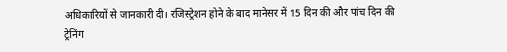अधिकारियों से जानकारी दी। रजिस्ट्रेशन होने के बाद मानेसर में 15 दिन की और पांच दिन की ट्रेनिंग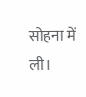सोहना में ली।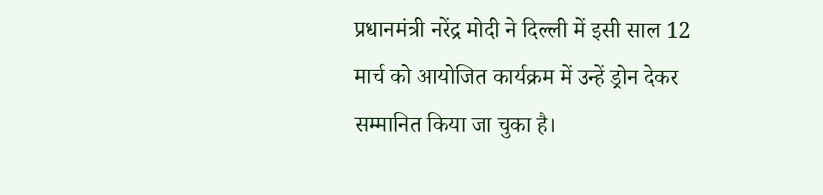प्रधानमंत्री नरेंद्र मोदी ने दिल्ली में इसी साल 12 मार्च को आयोजित कार्यक्रम में उन्हें ड्रोन देकर सम्मानित किया जा चुका है।